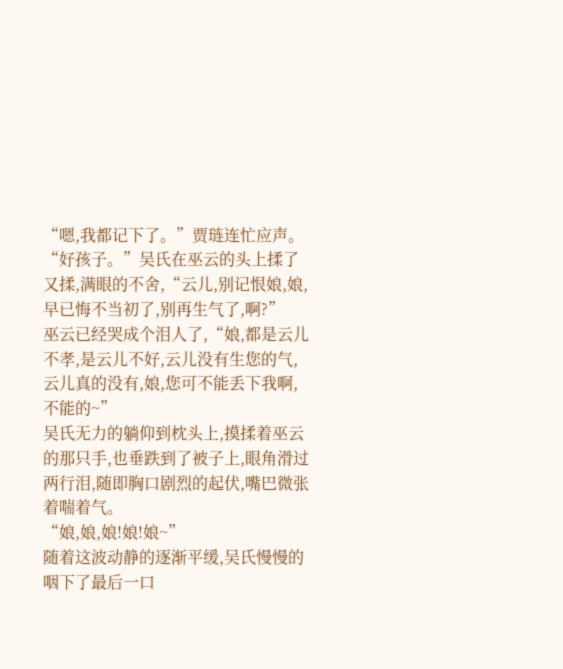“嗯,我都记下了。”贾琏连忙应声。
“好孩子。”吴氏在巫云的头上揉了又揉,满眼的不舍,“云儿,别记恨娘,娘,早已悔不当初了,别再生气了,啊?”
巫云已经哭成个泪人了,“娘,都是云儿不孝,是云儿不好,云儿没有生您的气,云儿真的没有,娘,您可不能丢下我啊,不能的~”
吴氏无力的躺仰到枕头上,摸揉着巫云的那只手,也垂跌到了被子上,眼角滑过两行泪,随即胸口剧烈的起伏,嘴巴微张着喘着气。
“娘,娘,娘!娘!娘~”
随着这波动静的逐渐平缓,吴氏慢慢的咽下了最后一口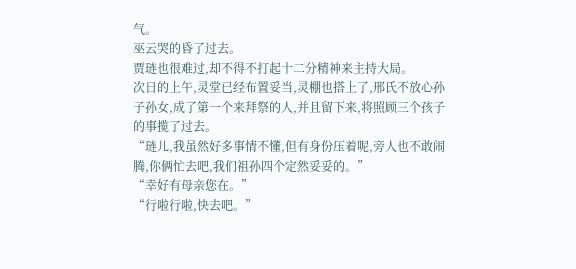气。
巫云哭的昏了过去。
贾琏也很难过,却不得不打起十二分精神来主持大局。
次日的上午,灵堂已经布置妥当,灵棚也搭上了,邢氏不放心孙子孙女,成了第一个来拜祭的人,并且留下来,将照顾三个孩子的事揽了过去。
“琏儿,我虽然好多事情不懂,但有身份压着呢,旁人也不敢闹腾,你俩忙去吧,我们祖孙四个定然妥妥的。”
“幸好有母亲您在。”
“行啦行啦,快去吧。”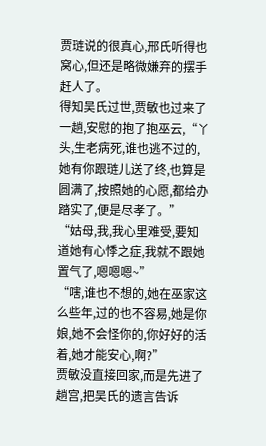贾琏说的很真心,邢氏听得也窝心,但还是略微嫌弃的摆手赶人了。
得知吴氏过世,贾敏也过来了一趟,安慰的抱了抱巫云,“丫头,生老病死,谁也逃不过的,她有你跟琏儿送了终,也算是圆满了,按照她的心愿,都给办踏实了,便是尽孝了。”
“姑母,我,我心里难受,要知道她有心悸之症,我就不跟她置气了,嗯嗯嗯~”
“嗐,谁也不想的,她在巫家这么些年,过的也不容易,她是你娘,她不会怪你的,你好好的活着,她才能安心,啊?”
贾敏没直接回家,而是先进了趟宫,把吴氏的遗言告诉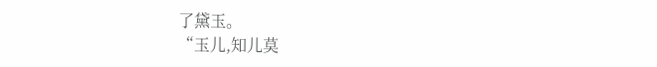了黛玉。
“玉儿,知儿莫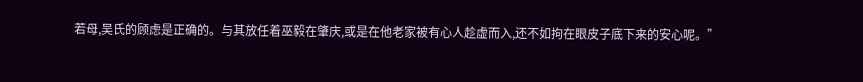若母,吴氏的顾虑是正确的。与其放任着巫毅在肇庆,或是在他老家被有心人趁虚而入,还不如拘在眼皮子底下来的安心呢。”